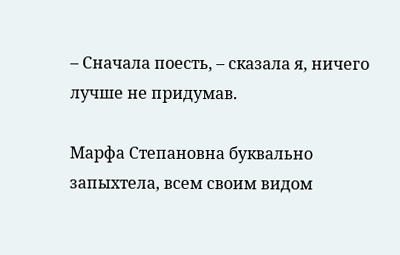– Сначала поесть, – сказала я, ничего лучше не придумав.

Марфа Степановна буквально запыхтела, всем своим видом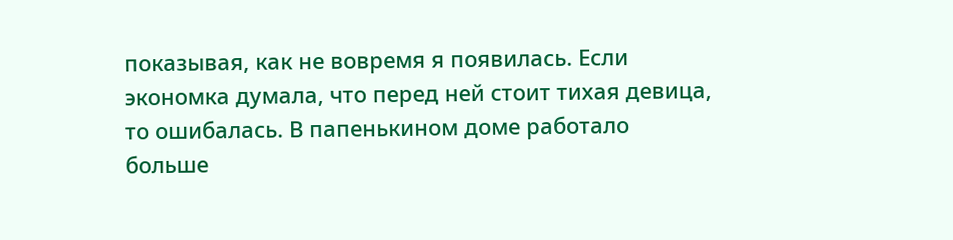показывая, как не вовремя я появилась. Если экономка думала, что перед ней стоит тихая девица, то ошибалась. В папенькином доме работало больше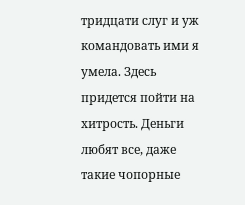тридцати слуг и уж командовать ими я умела. Здесь придется пойти на хитрость. Деньги любят все, даже такие чопорные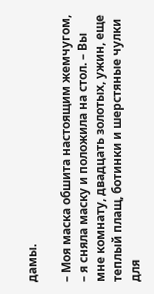дамы.

– Моя маска обшита настоящим жемчугом, – я сняла маску и положила на стол. – Вы мне комнату, двадцать золотых, ужин, еще теплый плащ, ботинки и шерстяные чулки для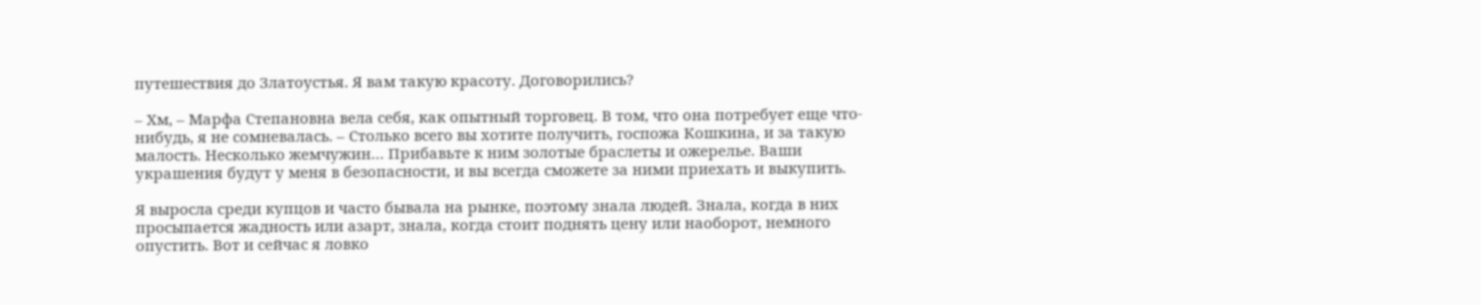путешествия до Златоустья. Я вам такую красоту. Договорились?

– Хм, – Марфа Степановна вела себя, как опытный торговец. В том, что она потребует еще что-нибудь, я не сомневалась. – Столько всего вы хотите получить, госпожа Кошкина, и за такую малость. Несколько жемчужин… Прибавьте к ним золотые браслеты и ожерелье. Ваши украшения будут у меня в безопасности, и вы всегда сможете за ними приехать и выкупить.

Я выросла среди купцов и часто бывала на рынке, поэтому знала людей. Знала, когда в них просыпается жадность или азарт, знала, когда стоит поднять цену или наоборот, немного опустить. Вот и сейчас я ловко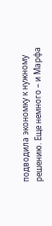подводила экономку к нужному решению. Еще немного – и Марфа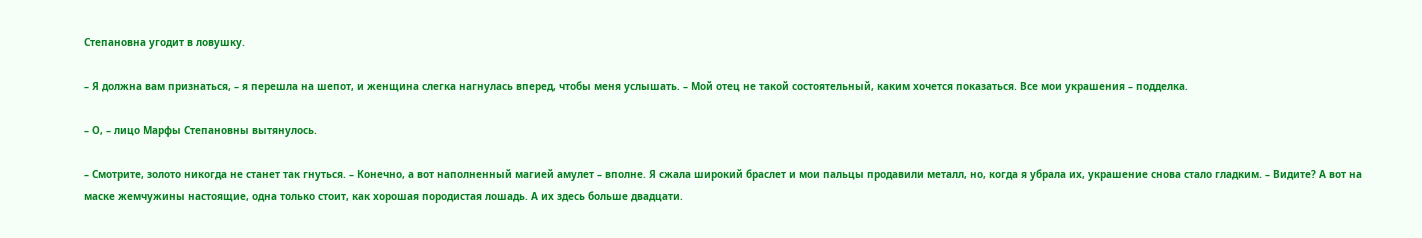Степановна угодит в ловушку.

– Я должна вам признаться, – я перешла на шепот, и женщина слегка нагнулась вперед, чтобы меня услышать. – Мой отец не такой состоятельный, каким хочется показаться. Все мои украшения – подделка.

– О, – лицо Марфы Степановны вытянулось.

– Смотрите, золото никогда не станет так гнуться. – Конечно, а вот наполненный магией амулет – вполне. Я сжала широкий браслет и мои пальцы продавили металл, но, когда я убрала их, украшение снова стало гладким. – Видите? А вот на маске жемчужины настоящие, одна только стоит, как хорошая породистая лошадь. А их здесь больше двадцати.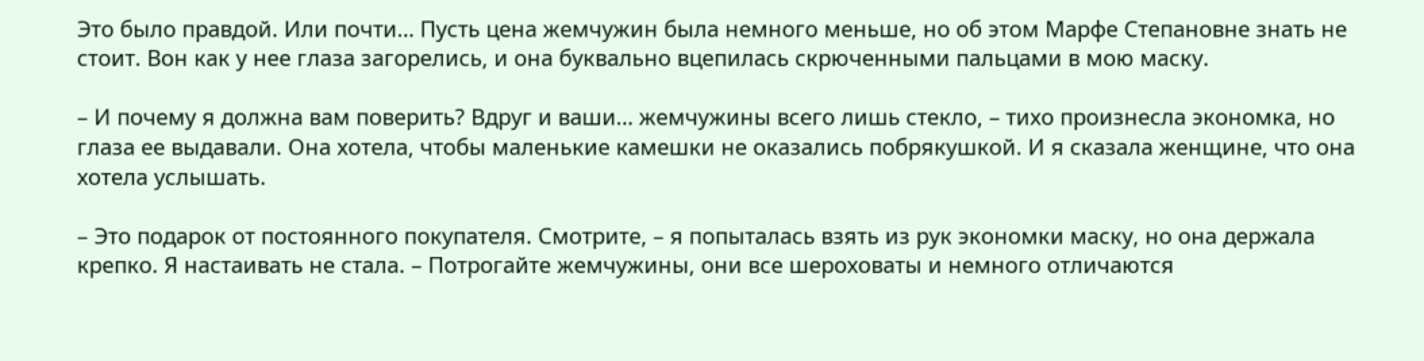Это было правдой. Или почти… Пусть цена жемчужин была немного меньше, но об этом Марфе Степановне знать не стоит. Вон как у нее глаза загорелись, и она буквально вцепилась скрюченными пальцами в мою маску.

– И почему я должна вам поверить? Вдруг и ваши… жемчужины всего лишь стекло, – тихо произнесла экономка, но глаза ее выдавали. Она хотела, чтобы маленькие камешки не оказались побрякушкой. И я сказала женщине, что она хотела услышать.

– Это подарок от постоянного покупателя. Смотрите, – я попыталась взять из рук экономки маску, но она держала крепко. Я настаивать не стала. – Потрогайте жемчужины, они все шероховаты и немного отличаются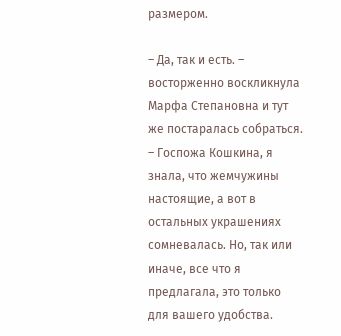размером.

– Да, так и есть. – восторженно воскликнула Марфа Степановна и тут же постаралась собраться. – Госпожа Кошкина, я знала, что жемчужины настоящие, а вот в остальных украшениях сомневалась. Но, так или иначе, все что я предлагала, это только для вашего удобства.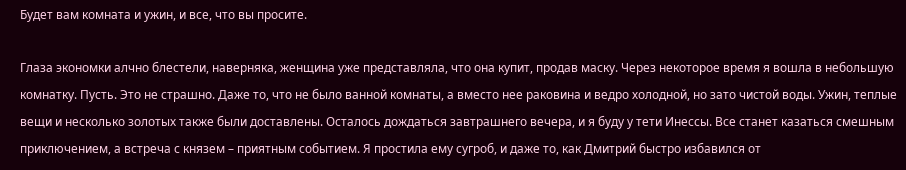Будет вам комната и ужин, и все, что вы просите.

Глаза экономки алчно блестели, наверняка, женщина уже представляла, что она купит, продав маску. Через некоторое время я вошла в небольшую комнатку. Пусть. Это не страшно. Даже то, что не было ванной комнаты, а вместо нее раковина и ведро холодной, но зато чистой воды. Ужин, теплые вещи и несколько золотых также были доставлены. Осталось дождаться завтрашнего вечера, и я буду у тети Инессы. Все станет казаться смешным приключением, а встреча с князем – приятным событием. Я простила ему сугроб, и даже то, как Дмитрий быстро избавился от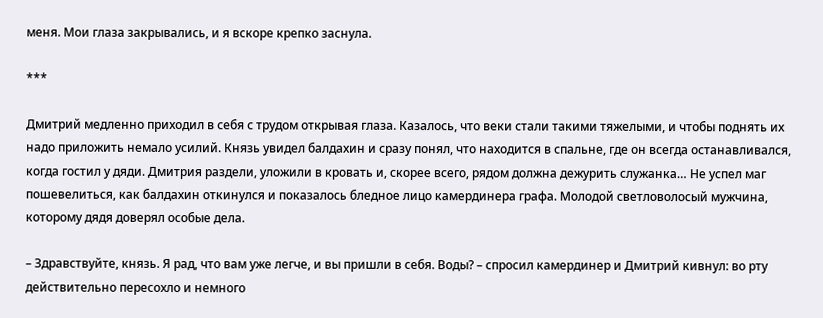меня. Мои глаза закрывались, и я вскоре крепко заснула.

***

Дмитрий медленно приходил в себя с трудом открывая глаза. Казалось, что веки стали такими тяжелыми, и чтобы поднять их надо приложить немало усилий. Князь увидел балдахин и сразу понял, что находится в спальне, где он всегда останавливался, когда гостил у дяди. Дмитрия раздели, уложили в кровать и, скорее всего, рядом должна дежурить служанка… Не успел маг пошевелиться, как балдахин откинулся и показалось бледное лицо камердинера графа. Молодой светловолосый мужчина, которому дядя доверял особые дела.

– Здравствуйте, князь. Я рад, что вам уже легче, и вы пришли в себя. Воды? – спросил камердинер и Дмитрий кивнул: во рту действительно пересохло и немного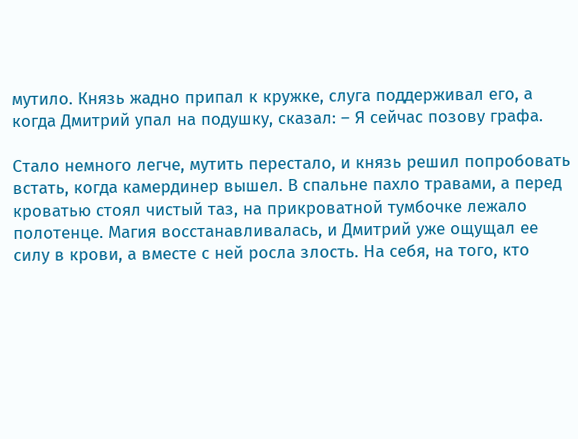мутило. Князь жадно припал к кружке, слуга поддерживал его, а когда Дмитрий упал на подушку, сказал: – Я сейчас позову графа.

Стало немного легче, мутить перестало, и князь решил попробовать встать, когда камердинер вышел. В спальне пахло травами, а перед кроватью стоял чистый таз, на прикроватной тумбочке лежало полотенце. Магия восстанавливалась, и Дмитрий уже ощущал ее силу в крови, а вместе с ней росла злость. На себя, на того, кто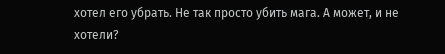хотел его убрать. Не так просто убить мага. А может, и не хотели?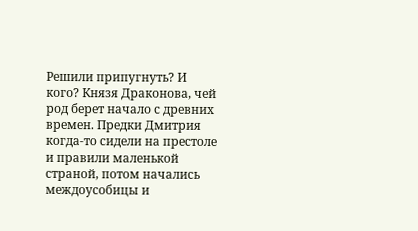Решили припугнуть? И кого? Князя Драконова, чей род берет начало с древних времен. Предки Дмитрия когда-то сидели на престоле и правили маленькой страной, потом начались междоусобицы и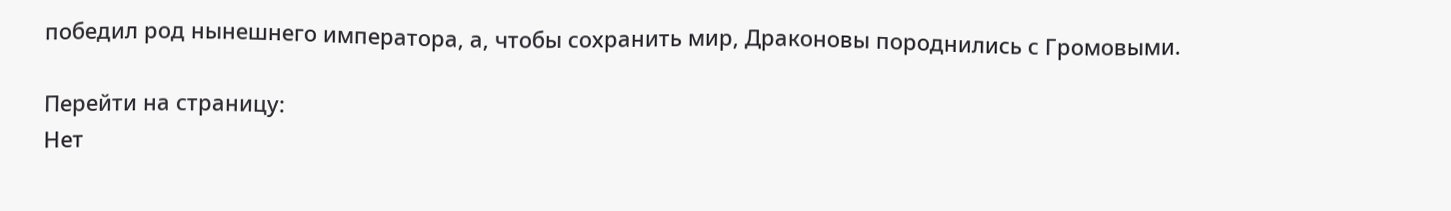победил род нынешнего императора, а, чтобы сохранить мир, Драконовы породнились с Громовыми.

Перейти на страницу:
Нет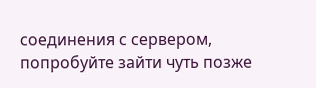соединения с сервером, попробуйте зайти чуть позже